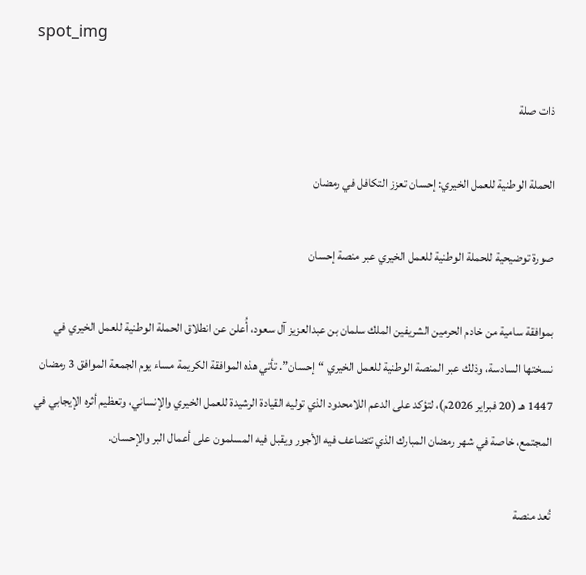spot_img

ذات صلة

الحملة الوطنية للعمل الخيري: إحسان تعزز التكافل في رمضان

صورة توضيحية للحملة الوطنية للعمل الخيري عبر منصة إحسان

بموافقة سامية من خادم الحرمين الشريفين الملك سلمان بن عبدالعزيز آل سعود، أُعلن عن انطلاق الحملة الوطنية للعمل الخيري في نسختها السادسة، وذلك عبر المنصة الوطنية للعمل الخيري “إحسان”. تأتي هذه الموافقة الكريمة مساء يوم الجمعة الموافق 3 رمضان 1447 هـ (20 فبراير 2026م)، لتؤكد على الدعم اللامحدود الذي توليه القيادة الرشيدة للعمل الخيري والإنساني، وتعظيم أثره الإيجابي في المجتمع، خاصة في شهر رمضان المبارك الذي تتضاعف فيه الأجور ويقبل فيه المسلمون على أعمال البر والإحسان.

تُعد منصة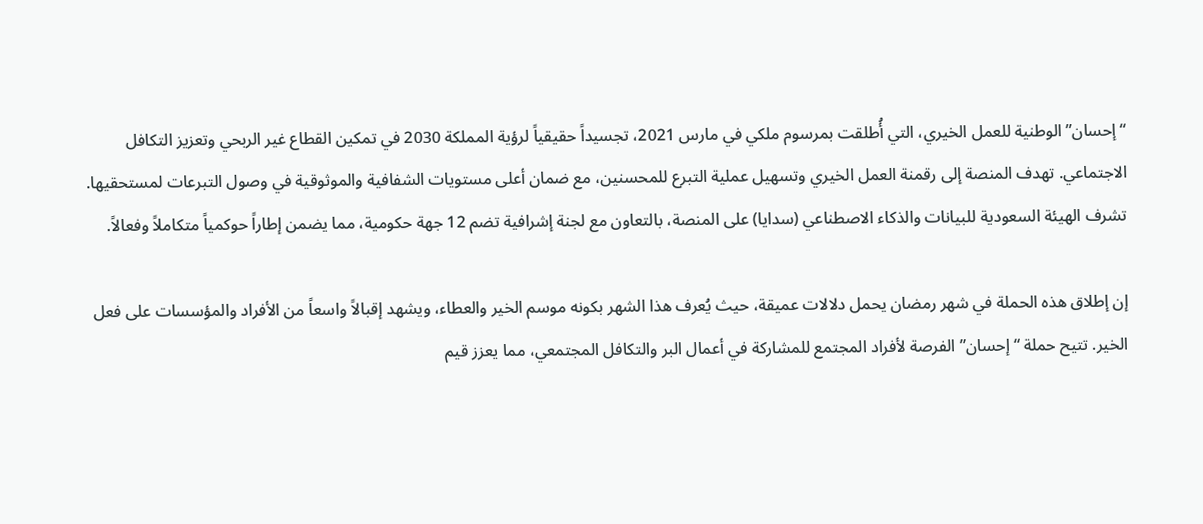“إحسان” الوطنية للعمل الخيري، التي أُطلقت بمرسوم ملكي في مارس 2021، تجسيداً حقيقياً لرؤية المملكة 2030 في تمكين القطاع غير الربحي وتعزيز التكافل الاجتماعي. تهدف المنصة إلى رقمنة العمل الخيري وتسهيل عملية التبرع للمحسنين، مع ضمان أعلى مستويات الشفافية والموثوقية في وصول التبرعات لمستحقيها. تشرف الهيئة السعودية للبيانات والذكاء الاصطناعي (سدايا) على المنصة، بالتعاون مع لجنة إشرافية تضم 12 جهة حكومية، مما يضمن إطاراً حوكمياً متكاملاً وفعالاً.

إن إطلاق هذه الحملة في شهر رمضان يحمل دلالات عميقة، حيث يُعرف هذا الشهر بكونه موسم الخير والعطاء، ويشهد إقبالاً واسعاً من الأفراد والمؤسسات على فعل الخير. تتيح حملة “إحسان” الفرصة لأفراد المجتمع للمشاركة في أعمال البر والتكافل المجتمعي، مما يعزز قيم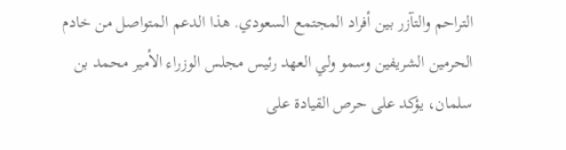التراحم والتآزر بين أفراد المجتمع السعودي. هذا الدعم المتواصل من خادم الحرمين الشريفين وسمو ولي العهد رئيس مجلس الوزراء الأمير محمد بن سلمان، يؤكد على حرص القيادة على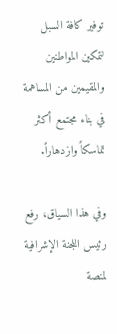توفير كافة السبل لتمكين المواطنين والمقيمين من المساهمة في بناء مجتمع أكثر تماسكاً وازدهاراً.

وفي هذا السياق، رفع رئيس اللجنة الإشرافية لمنصة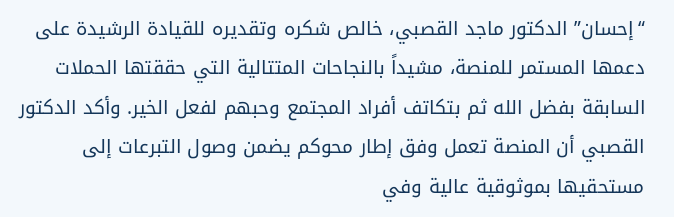“إحسان” الدكتور ماجد القصبي، خالص شكره وتقديره للقيادة الرشيدة على دعمها المستمر للمنصة، مشيداً بالنجاحات المتتالية التي حققتها الحملات السابقة بفضل الله ثم بتكاتف أفراد المجتمع وحبهم لفعل الخير. وأكد الدكتور القصبي أن المنصة تعمل وفق إطار محوكم يضمن وصول التبرعات إلى مستحقيها بموثوقية عالية وفي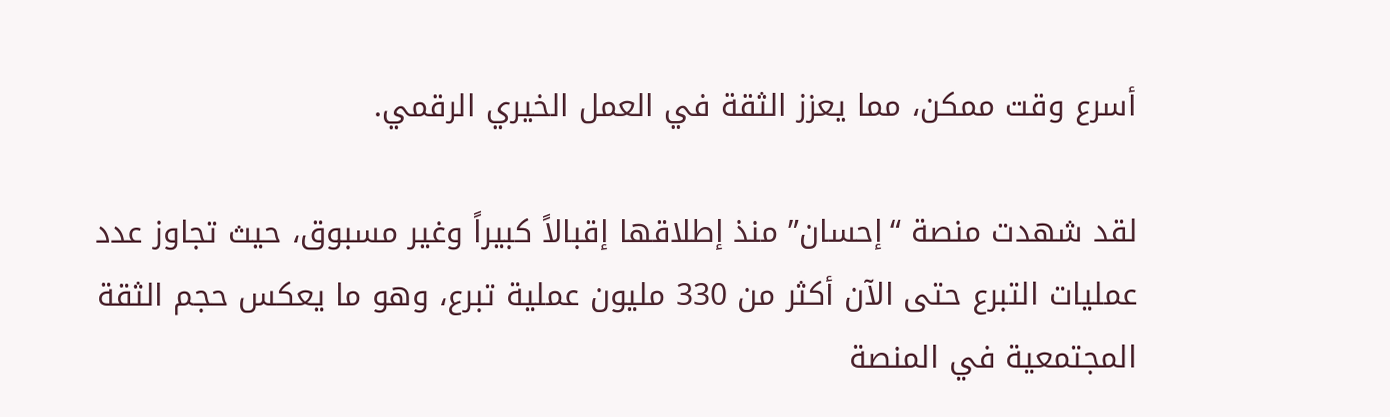أسرع وقت ممكن، مما يعزز الثقة في العمل الخيري الرقمي.

لقد شهدت منصة “إحسان” منذ إطلاقها إقبالاً كبيراً وغير مسبوق، حيث تجاوز عدد عمليات التبرع حتى الآن أكثر من 330 مليون عملية تبرع، وهو ما يعكس حجم الثقة المجتمعية في المنصة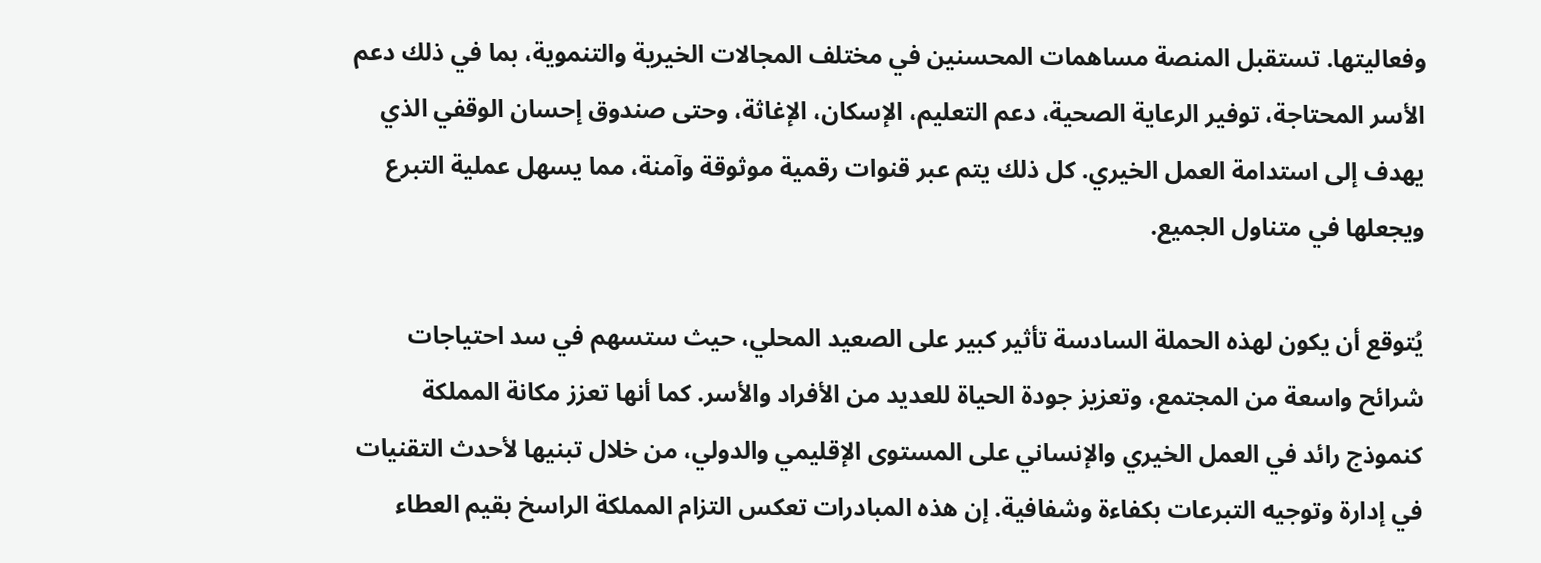وفعاليتها. تستقبل المنصة مساهمات المحسنين في مختلف المجالات الخيرية والتنموية، بما في ذلك دعم الأسر المحتاجة، توفير الرعاية الصحية، دعم التعليم، الإسكان، الإغاثة، وحتى صندوق إحسان الوقفي الذي يهدف إلى استدامة العمل الخيري. كل ذلك يتم عبر قنوات رقمية موثوقة وآمنة، مما يسهل عملية التبرع ويجعلها في متناول الجميع.

يُتوقع أن يكون لهذه الحملة السادسة تأثير كبير على الصعيد المحلي، حيث ستسهم في سد احتياجات شرائح واسعة من المجتمع، وتعزيز جودة الحياة للعديد من الأفراد والأسر. كما أنها تعزز مكانة المملكة كنموذج رائد في العمل الخيري والإنساني على المستوى الإقليمي والدولي، من خلال تبنيها لأحدث التقنيات في إدارة وتوجيه التبرعات بكفاءة وشفافية. إن هذه المبادرات تعكس التزام المملكة الراسخ بقيم العطاء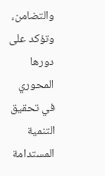والتضامن، وتؤكد على دورها المحوري في تحقيق التنمية المستدامة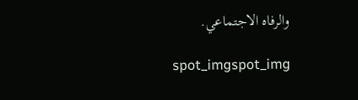والرفاه الاجتماعي.

spot_imgspot_img